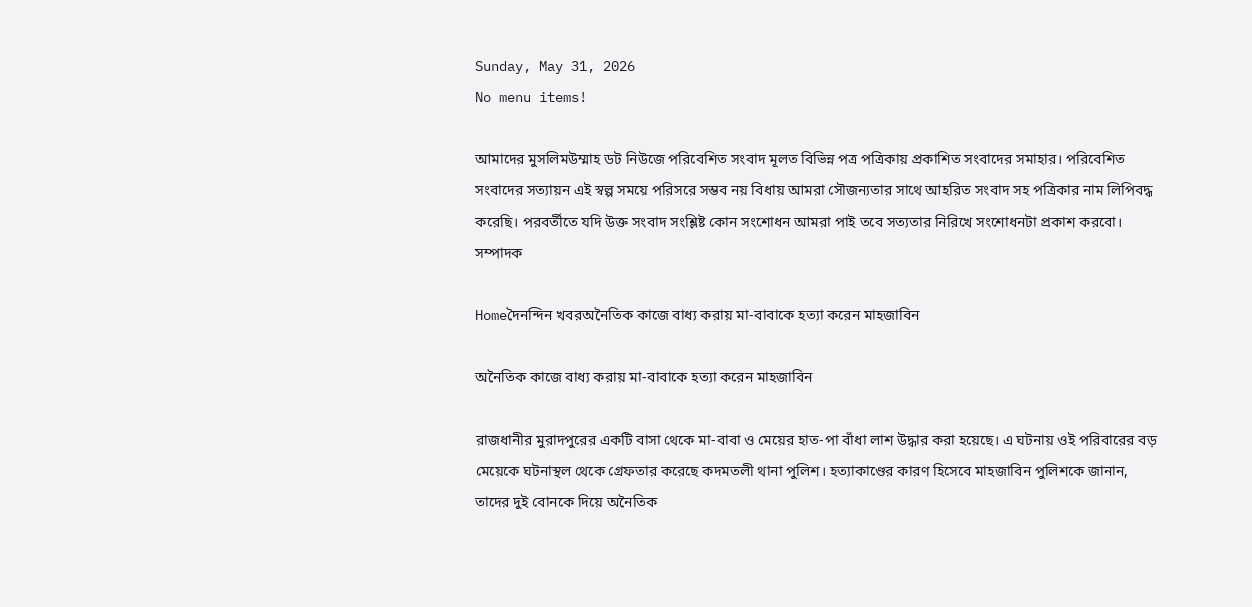Sunday, May 31, 2026
No menu items!

আমাদের মুসলিমউম্মাহ ডট নিউজে পরিবেশিত সংবাদ মূলত বিভিন্ন পত্র পত্রিকায় প্রকাশিত সংবাদের সমাহার। পরিবেশিত সংবাদের সত্যায়ন এই স্বল্প সময়ে পরিসরে সম্ভব নয় বিধায় আমরা সৌজন্যতার সাথে আহরিত সংবাদ সহ পত্রিকার নাম লিপিবদ্ধ করেছি। পরবর্তীতে যদি উক্ত সংবাদ সংশ্লিষ্ট কোন সংশোধন আমরা পাই তবে সত্যতার নিরিখে সংশোধনটা প্রকাশ করবো। সম্পাদক

Homeদৈনন্দিন খবরঅনৈতিক কাজে বাধ্য করায় মা-বাবাকে হত্যা করেন মাহজাবিন

অনৈতিক কাজে বাধ্য করায় মা-বাবাকে হত্যা করেন মাহজাবিন

রাজধানীর মুরাদপুরের একটি বাসা থেকে মা-বাবা ও মেয়ের হাত-পা বাঁধা লাশ উদ্ধার করা হয়েছে। এ ঘটনায় ওই পরিবারের বড় মেয়েকে ঘটনাস্থল থেকে গ্রেফতার করেছে কদমতলী থানা পুলিশ। হত্যাকাণ্ডের কারণ হিসেবে মাহজাবিন পুলিশকে জানান, তাদের দুই বোনকে দিয়ে অনৈতিক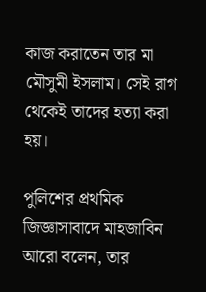কাজ করাতেন তার মা মৌসুমী ইসলাম। সেই রাগ থেকেই তাদের হত্যা করা হয়।

পুলিশের প্রথমিক জিজ্ঞাসাবাদে মাহজাবিন আরো বলেন, তার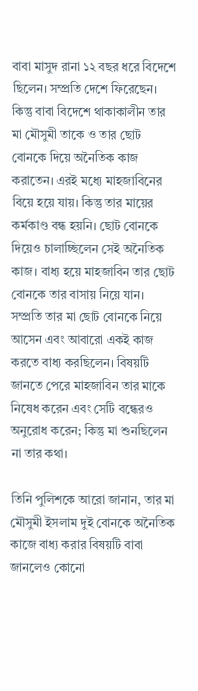বাবা মাসুদ রানা ১২ বছর ধরে বিদেশে ছিলেন। সম্প্রতি দেশে ফিরেছেন। কিন্তু বাবা বিদেশে থাকাকালীন তার মা মৌসুমী তাকে ও তার ছোট বোনকে দিয়ে অনৈতিক কাজ করাতেন। এরই মধ্যে মাহজাবিনের বিয়ে হয়ে যায়। কিন্তু তার মায়ের কর্মকাণ্ড বন্ধ হয়নি। ছোট বোনকে দিয়েও চালাচ্ছিলেন সেই অনৈতিক কাজ। বাধ্য হয়ে মাহজাবিন তার ছোট বোনকে তার বাসায় নিয়ে যান। সম্প্রতি তার মা ছোট বোনকে নিয়ে আসেন এবং আবারো একই কাজ করতে বাধ্য করছিলেন। বিষয়টি জানতে পেরে মাহজাবিন তার মাকে নিষেধ করেন এবং সেটি বন্ধেরও অনুরোধ করেন; কিন্তু মা শুনছিলেন না তার কথা।

তিনি পুলিশকে আরো জানান, তার মা মৌসুমী ইসলাম দুই বোনকে অনৈতিক কাজে বাধ্য করার বিষয়টি বাবা জানলেও কোনো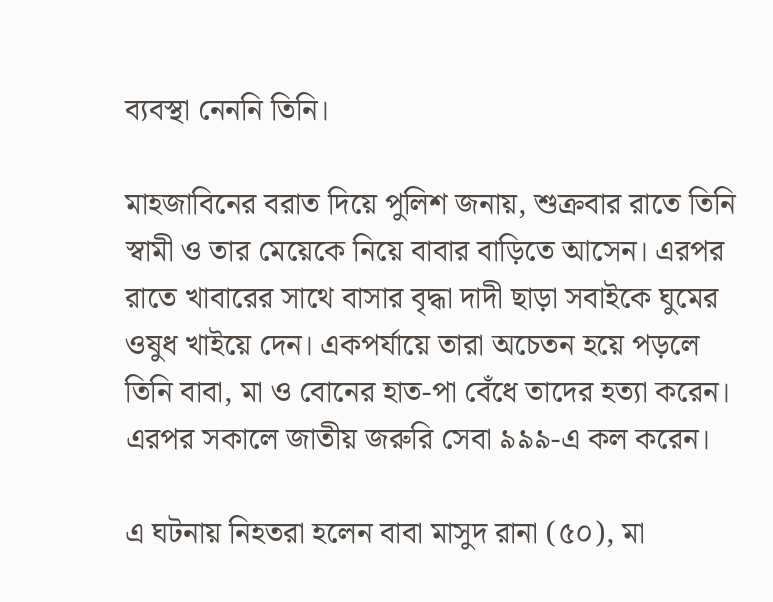ব্যবস্থা নেননি তিনি।

মাহজাবিনের বরাত দিয়ে পুলিশ জনায়, শুক্রবার রাতে তিনি স্বামী ও তার মেয়েকে নিয়ে বাবার বাড়িতে আসেন। এরপর রাতে খাবারের সাথে বাসার বৃদ্ধা দাদী ছাড়া সবাইকে ঘুমের ওষুধ খাইয়ে দেন। একপর্যায়ে তারা অচেতন হয়ে পড়লে তিনি বাবা, মা ও বোনের হাত-পা বেঁধে তাদের হত্যা করেন। এরপর সকালে জাতীয় জরুরি সেবা ৯৯৯-এ কল করেন।

এ ঘটনায় নিহতরা হলেন বাবা মাসুদ রানা (৫০), মা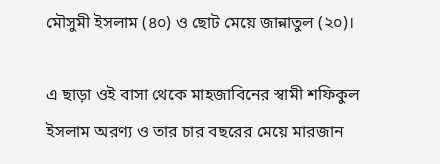মৌসুমী ইসলাম (৪০) ও ছোট মেয়ে জান্নাতুল (২০)।

এ ছাড়া ওই বাসা থেকে মাহজাবিনের স্বামী শফিকুল ইসলাম অরণ্য ও তার চার বছরের মেয়ে মারজান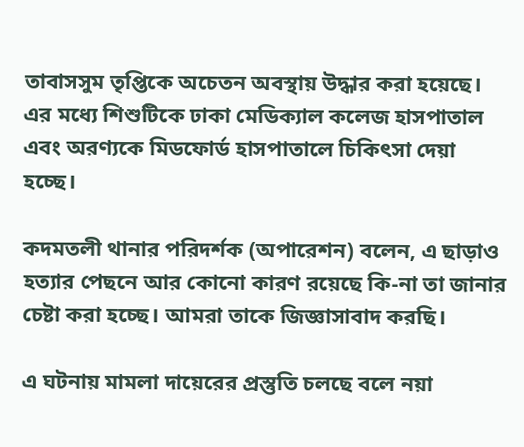তাবাসসুম তৃপ্তিকে অচেতন অবস্থায় উদ্ধার করা হয়েছে। এর মধ্যে শিশুটিকে ঢাকা মেডিক্যাল কলেজ হাসপাতাল এবং অরণ্যকে মিডফোর্ড হাসপাতালে চিকিৎসা দেয়া হচ্ছে।

কদমতলী থানার পরিদর্শক (অপারেশন) বলেন, এ ছাড়াও হত্যার পেছনে আর কোনো কারণ রয়েছে কি-না তা জানার চেষ্টা করা হচ্ছে। আমরা তাকে জিজ্ঞাসাবাদ করছি।

এ ঘটনায় মামলা দায়েরের প্রস্তুতি চলছে বলে নয়া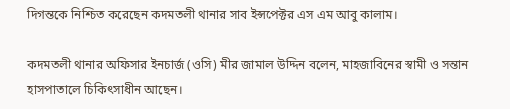দিগন্তকে নিশ্চিত করেছেন কদমতলী থানার সাব ইন্সপেক্টর এস এম আবু কালাম।

কদমতলী থানার অফিসার ইনচার্জ (ওসি) মীর জামাল উদ্দিন বলেন, মাহজাবিনের স্বামী ও সন্তান হাসপাতালে চিকিৎসাধীন আছেন।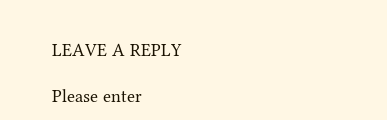LEAVE A REPLY

Please enter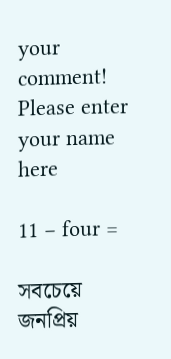your comment!
Please enter your name here

11 − four =

সবচেয়ে জনপ্রিয়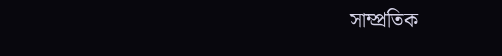সাম্প্রতিক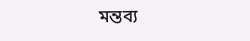মন্তব্য